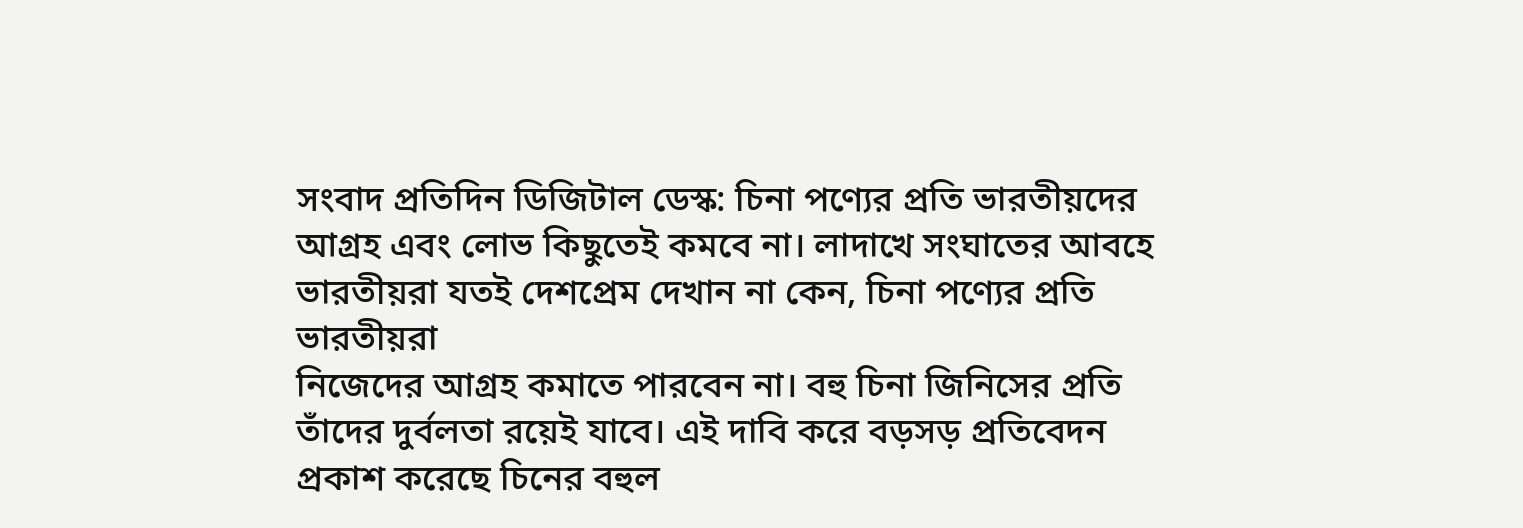সংবাদ প্রতিদিন ডিজিটাল ডেস্ক: চিনা পণ্যের প্রতি ভারতীয়দের আগ্রহ এবং লোভ কিছুতেই কমবে না। লাদাখে সংঘাতের আবহে ভারতীয়রা যতই দেশপ্রেম দেখান না কেন, চিনা পণ্যের প্রতি ভারতীয়রা
নিজেদের আগ্রহ কমাতে পারবেন না। বহু চিনা জিনিসের প্রতি তাঁদের দুর্বলতা রয়েই যাবে। এই দাবি করে বড়সড় প্রতিবেদন প্রকাশ করেছে চিনের বহুল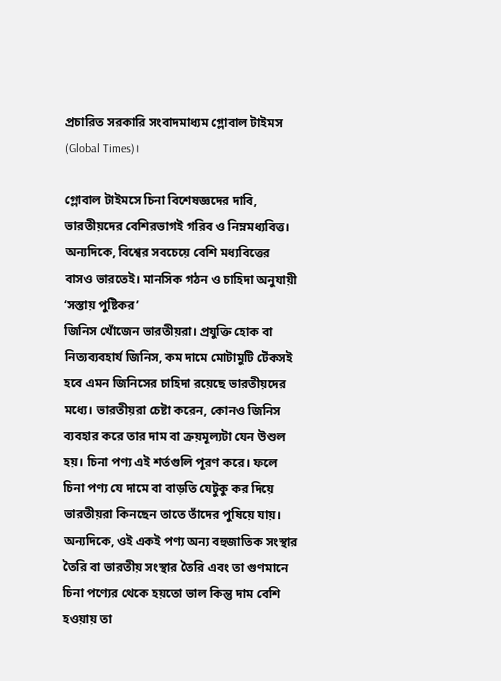প্রচারিত সরকারি সংবাদমাধ্যম গ্লোবাল টাইমস (Global Times)।

গ্লোবাল টাইমসে চিনা বিশেষজ্ঞদের দাবি, ভারতীয়দের বেশিরভাগই গরিব ও নিম্নমধ্যবিত্ত। অন্যদিকে, বিশ্বের সবচেয়ে বেশি মধ্যবিত্তের বাসও ভারতেই। মানসিক গঠন ও চাহিদা অনুযায়ী ‘সস্তায় পুষ্টিকর’
জিনিস খোঁজেন ভারতীয়রা। প্রযুক্তি হোক বা নিত্যব্যবহার্য জিনিস, কম দামে মোটামুটি টেঁকসই হবে এমন জিনিসের চাহিদা রয়েছে ভারতীয়দের মধ্যে। ভারতীয়রা চেষ্টা করেন, কোনও জিনিস ব্যবহার করে তার দাম বা ক্রয়মূল্যটা যেন উশুল হয়। চিনা পণ্য এই শর্তগুলি পূরণ করে। ফলে চিনা পণ্য যে দামে বা বাড়তি যেটুকু কর দিয়ে ভারতীয়রা কিনছেন তাতে তাঁদের পুষিয়ে যায়। অন্যদিকে, ওই একই পণ্য অন্য বহুজাতিক সংস্থার তৈরি বা ভারতীয় সংস্থার তৈরি এবং তা গুণমানে চিনা পণ্যের থেকে হয়তো ভাল কিন্তু দাম বেশি হওয়ায় তা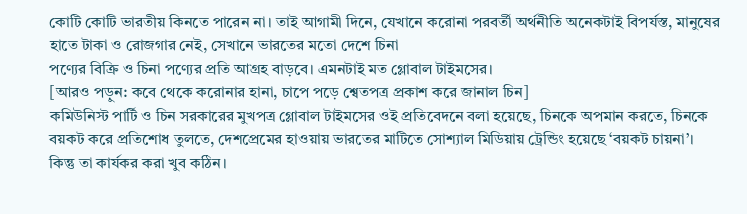কোটি কোটি ভারতীয় কিনতে পারেন না। তাই আগামী দিনে, যেখানে করোনা পরবর্তী অর্থনীতি অনেকটাই বিপর্যস্ত, মানুষের হাতে টাকা ও রোজগার নেই, সেখানে ভারতের মতো দেশে চিনা
পণ্যের বিক্রি ও চিনা পণ্যের প্রতি আগ্রহ বাড়বে। এমনটাই মত গ্লোবাল টাইমসের।
[আরও পড়ুন: কবে থেকে করোনার হানা, চাপে পড়ে শ্বেতপত্র প্রকাশ করে জানাল চিন]
কমিউনিস্ট পার্টি ও চিন সরকারের মুখপত্র গ্লোবাল টাইমসের ওই প্রতিবেদনে বলা হয়েছে, চিনকে অপমান করতে, চিনকে বয়কট করে প্রতিশোধ তুলতে, দেশপ্রেমের হাওয়ায় ভারতের মাটিতে সোশ্যাল মিডিয়ায় ট্রেন্ডিং হয়েছে ‘বয়কট চায়না’। কিন্তু তা কার্যকর করা খুব কঠিন।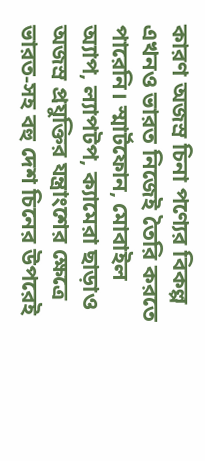কারণ অজস্র চিনা পণ্যের বিকল্প এখনও ভারত নিজেই তৈরি করতে পারেনি। স্মার্টফোন, মোবাইল অ্যাপ, ল্যাপটপ, ক্যামেরা ছাড়াও অজস্র প্রযুক্তির যন্ত্রাংশের ক্ষেত্রে ভারত-সহ বহু দেশ চিনের উপরেই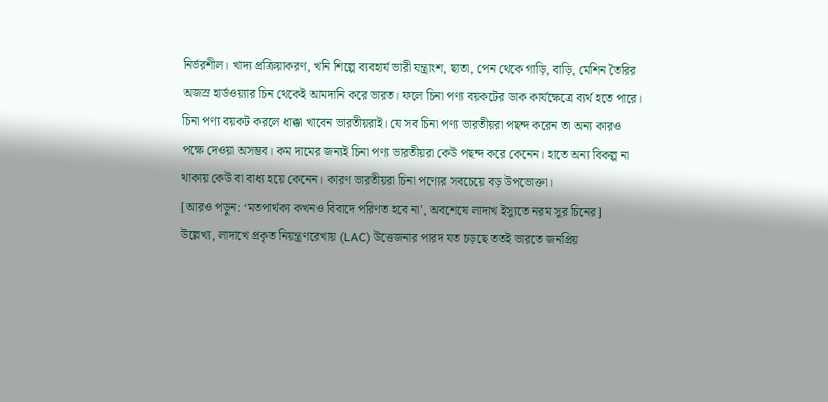নির্ভরশীল। খাদ্য প্রক্রিয়াকরণ, খনি শিল্পে ব্যবহার্য ভারী যন্ত্রাংশ, ছাতা, পেন থেকে গাড়ি, বাড়ি, মেশিন তৈরির অজস্র হার্ডওয়্যার চিন থেকেই আমদানি করে ভারত। ফলে চিনা পণ্য বয়কটের ডাক কার্যক্ষেত্রে ব্যর্থ হতে পারে। চিনা পণ্য বয়কট করলে ধাক্কা খাবেন ভারতীয়রাই। যে সব চিনা পণ্য ভারতীয়রা পছন্দ করেন তা অন্য কারও পক্ষে দেওয়া অসম্ভব। কম দামের জন্যই চিনা পণ্য ভারতীয়রা কেউ পছন্দ করে কেনেন। হাতে অন্য বিকল্প না থাকায় কেউ বা বাধ্য হয়ে কেনেন। কারণ ভারতীয়রা চিনা পণ্যের সবচেয়ে বড় উপভোক্তা।
[আরও পড়ুন: ‘মতপার্থক্য কখনও বিবাদে পরিণত হবে না’, অবশেষে লাদাখ ইস্যুতে নরম সুর চিনের]
উল্লেখ্য, লাদাখে প্রকৃত নিয়ন্ত্রণরেখায় (LAC) উত্তেজনার পারদ যত চড়ছে ততই ভারতে জনপ্রিয়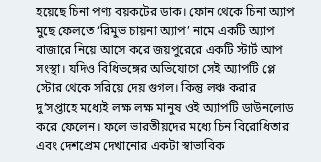হয়েছে চিনা পণ্য বয়কটের ডাক। ফোন থেকে চিনা অ্যাপ মুছে ফেলতে ‘রিমুভ চায়না অ্যাপ’ নামে একটি অ্যাপ বাজারে নিয়ে আসে করে জয়পুরেরে একটি স্টার্ট আপ সংস্থা। যদিও বিধিভঙ্গের অভিযোগে সেই অ্যাপটি প্লে স্টোর থেকে সরিয়ে দেয় গুগল। কিন্তু লঞ্চ করার দু’সপ্তাহে মধ্যেই লক্ষ লক্ষ মানুষ ওই অ্যাপটি ডাউনলোড করে ফেলেন। ফলে ভারতীয়দের মধ্যে চিন বিরোধিতার এবং দেশপ্রেম দেখানোর একটা স্বাভাবিক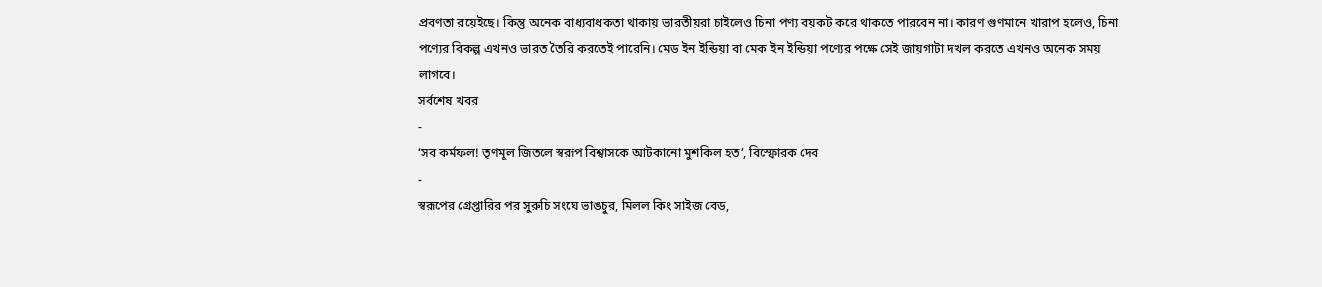প্রবণতা রয়েইছে। কিন্তু অনেক বাধ্যবাধকতা থাকায় ভারতীয়রা চাইলেও চিনা পণ্য বয়কট করে থাকতে পারবেন না। কারণ গুণমানে খারাপ হলেও, চিনা পণ্যের বিকল্প এখনও ভারত তৈরি করতেই পারেনি। মেড ইন ইন্ডিয়া বা মেক ইন ইন্ডিয়া পণ্যের পক্ষে সেই জায়গাটা দখল করতে এখনও অনেক সময় লাগবে।
সর্বশেষ খবর
-
‘সব কর্মফল! তৃণমূল জিতলে স্বরূপ বিশ্বাসকে আটকানো মুশকিল হত’, বিস্ফোরক দেব
-
স্বরূপের গ্রেপ্তারির পর সুরুচি সংঘে ভাঙচুর, মিলল কিং সাইজ বেড,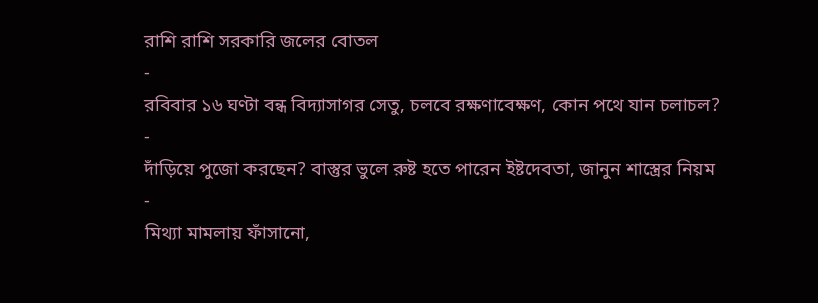রাশি রাশি সরকারি জলের বোতল
-
রবিবার ১৬ ঘণ্টা বন্ধ বিদ্যাসাগর সেতু, চলবে রক্ষণাবেক্ষণ, কোন পথে যান চলাচল?
-
দাঁড়িয়ে পুজো করছেন? বাস্তুর ভুলে রুষ্ট হতে পারেন ইষ্টদেবতা, জানুন শাস্ত্রের নিয়ম
-
মিথ্যা মামলায় ফাঁসানো,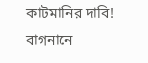কাটমানির দাবি! বাগনানে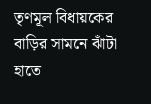তৃণমূল বিধায়কের বাড়ির সামনে ঝাঁটা হাতে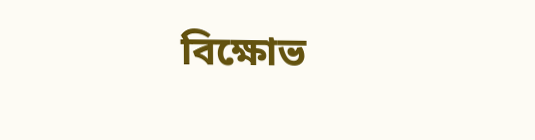বিক্ষোভ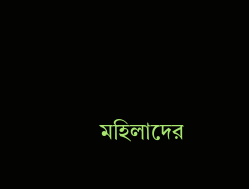মহিলাদের